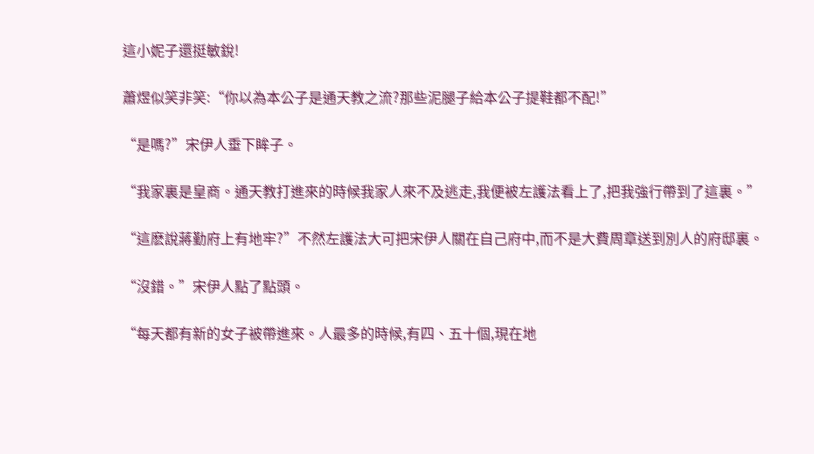這小妮子還挺敏銳!

蕭煜似笑非笑:“你以為本公子是通天教之流?那些泥腿子給本公子提鞋都不配!”

“是嗎?”宋伊人垂下眸子。

“我家裏是皇商。通天教打進來的時候我家人來不及逃走,我便被左護法看上了,把我強行帶到了這裏。”

“這麽說蔣勤府上有地牢?”不然左護法大可把宋伊人關在自己府中,而不是大費周章送到別人的府邸裏。

“沒錯。”宋伊人點了點頭。

“每天都有新的女子被帶進來。人最多的時候,有四、五十個,現在地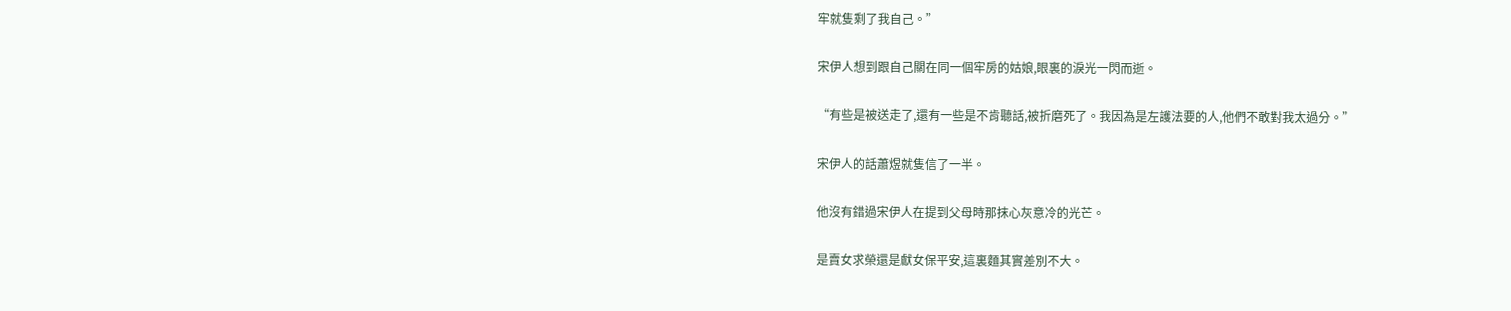牢就隻剩了我自己。”

宋伊人想到跟自己關在同一個牢房的姑娘,眼裏的淚光一閃而逝。

“有些是被送走了,還有一些是不肯聽話,被折磨死了。我因為是左護法要的人,他們不敢對我太過分。”

宋伊人的話蕭煜就隻信了一半。

他沒有錯過宋伊人在提到父母時那抹心灰意冷的光芒。

是賣女求榮還是獻女保平安,這裏麵其實差別不大。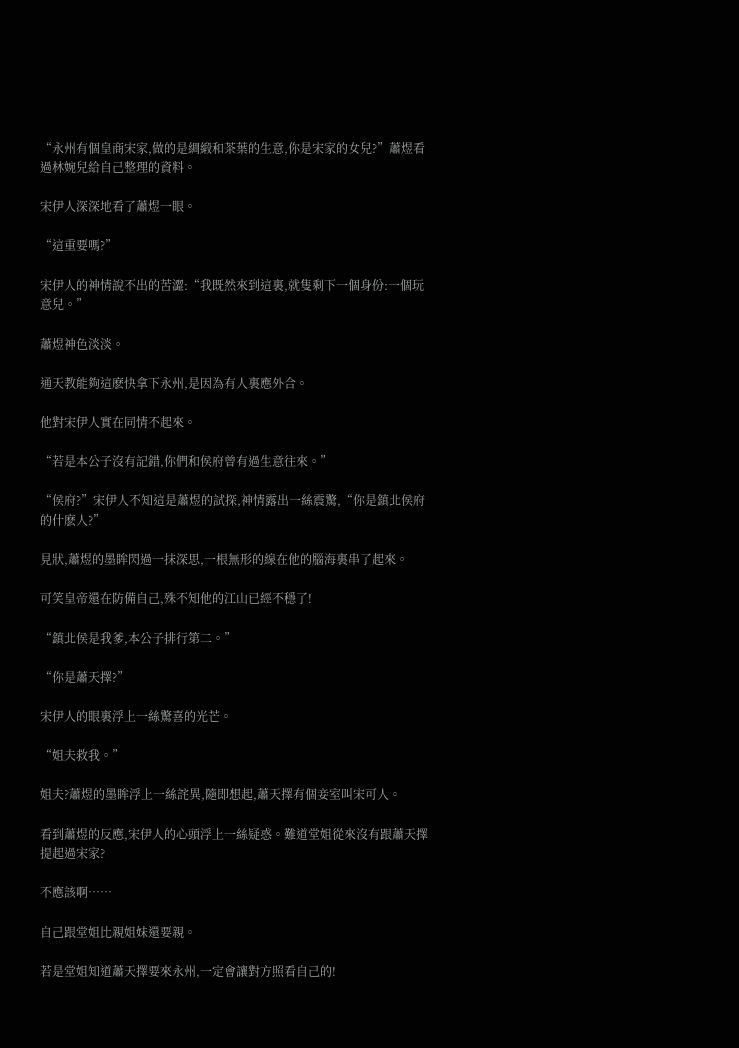“永州有個皇商宋家,做的是綢緞和茶葉的生意,你是宋家的女兒?”蕭煜看過林婉兒給自己整理的資料。

宋伊人深深地看了蕭煜一眼。

“這重要嗎?”

宋伊人的神情說不出的苦澀:“我既然來到這裏,就隻剩下一個身份:一個玩意兒。”

蕭煜神色淡淡。

通天教能夠這麽快拿下永州,是因為有人裏應外合。

他對宋伊人實在同情不起來。

“若是本公子沒有記錯,你們和侯府曾有過生意往來。”

“侯府?”宋伊人不知這是蕭煜的試探,神情露出一絲震驚,“你是鎮北侯府的什麽人?”

見狀,蕭煜的墨眸閃過一抹深思,一根無形的線在他的腦海裏串了起來。

可笑皇帝還在防備自己,殊不知他的江山已經不穩了!

“鎮北侯是我爹,本公子排行第二。”

“你是蕭天擇?”

宋伊人的眼裏浮上一絲驚喜的光芒。

“姐夫救我。”

姐夫?蕭煜的墨眸浮上一絲詫異,隨即想起,蕭天擇有個妾室叫宋可人。

看到蕭煜的反應,宋伊人的心頭浮上一絲疑惑。難道堂姐從來沒有跟蕭天擇提起過宋家?

不應該啊……

自己跟堂姐比親姐妹還要親。

若是堂姐知道蕭天擇要來永州,一定會讓對方照看自己的!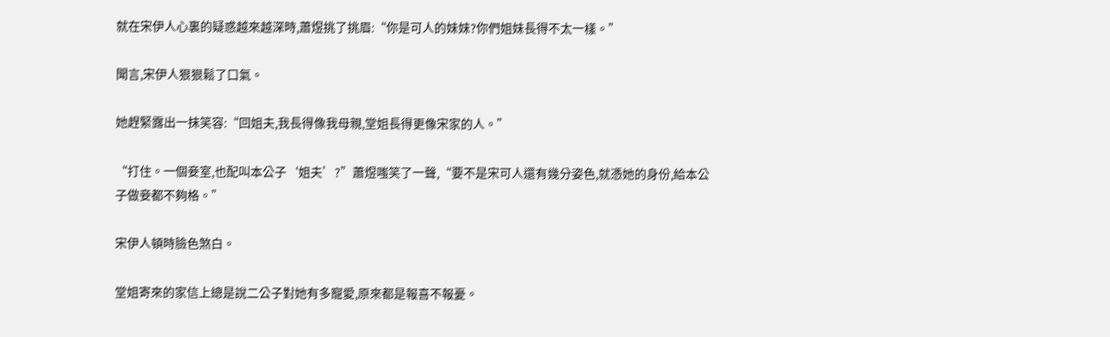就在宋伊人心裏的疑惑越來越深時,蕭煜挑了挑眉:“你是可人的妹妹?你們姐妹長得不太一樣。”

聞言,宋伊人狠狠鬆了口氣。

她趕緊露出一抹笑容:“回姐夫,我長得像我母親,堂姐長得更像宋家的人。”

“打住。一個妾室,也配叫本公子‘姐夫’?”蕭煜嗤笑了一聲,“要不是宋可人還有幾分姿色,就憑她的身份,給本公子做妾都不夠格。”

宋伊人頓時臉色煞白。

堂姐寄來的家信上總是說二公子對她有多寵愛,原來都是報喜不報憂。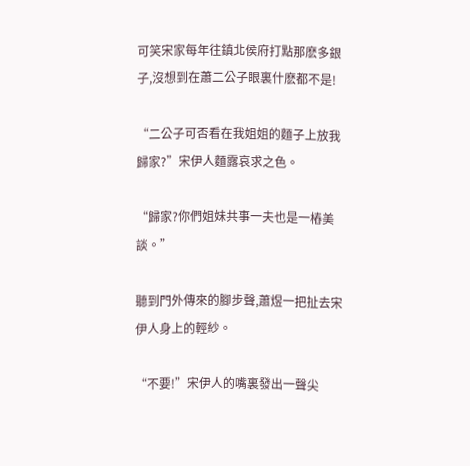可笑宋家每年往鎮北侯府打點那麽多銀子,沒想到在蕭二公子眼裏什麽都不是!

“二公子可否看在我姐姐的麵子上放我歸家?”宋伊人麵露哀求之色。

“歸家?你們姐妹共事一夫也是一樁美談。”

聽到門外傳來的腳步聲,蕭煜一把扯去宋伊人身上的輕紗。

“不要!”宋伊人的嘴裏發出一聲尖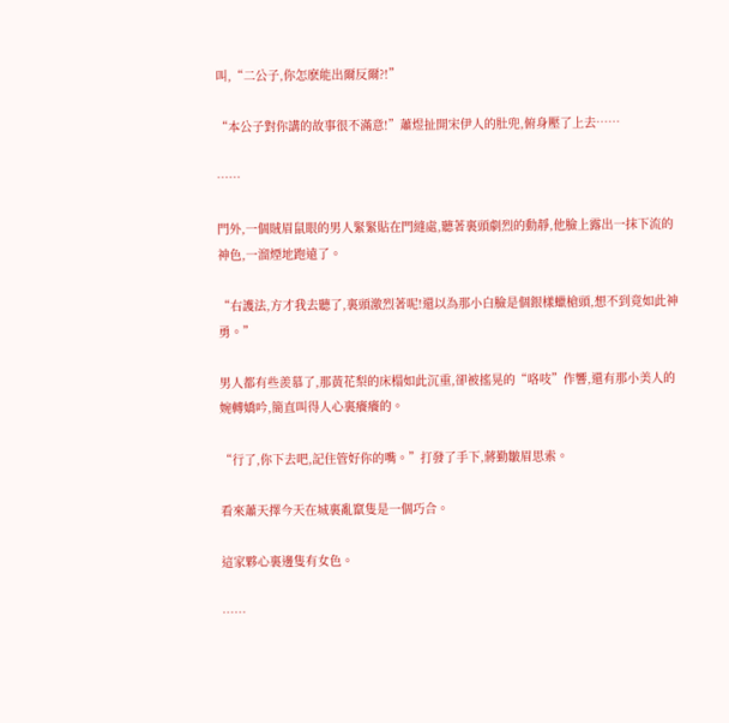叫,“二公子,你怎麽能出爾反爾?!”

“本公子對你講的故事很不滿意!”蕭煜扯開宋伊人的肚兜,俯身壓了上去……

……

門外,一個賊眉鼠眼的男人緊緊貼在門縫處,聽著裏頭劇烈的動靜,他臉上露出一抹下流的神色,一溜煙地跑遠了。

“右護法,方才我去聽了,裏頭激烈著呢!還以為那小白臉是個銀樣蠟槍頭,想不到竟如此神勇。”

男人都有些羨慕了,那黃花梨的床榻如此沉重,卻被搖晃的“咯吱”作響,還有那小美人的婉轉嬌吟,簡直叫得人心裏癢癢的。

“行了,你下去吧,記住管好你的嘴。”打發了手下,蔣勤皺眉思索。

看來蕭天擇今天在城裏亂竄隻是一個巧合。

這家夥心裏邊隻有女色。

……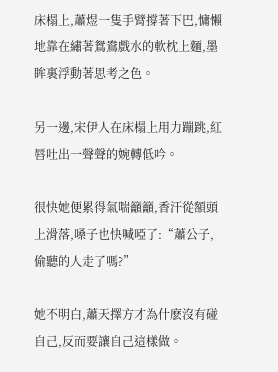床榻上,蕭煜一隻手臂撐著下巴,慵懶地靠在繡著鴛鴦戲水的軟枕上麵,墨眸裏浮動著思考之色。

另一邊,宋伊人在床榻上用力蹦跳,紅唇吐出一聲聲的婉轉低吟。

很快她便累得氣喘籲籲,香汗從額頭上滑落,嗓子也快喊啞了:“蕭公子,偷聽的人走了嗎?”

她不明白,蕭天擇方才為什麽沒有碰自己,反而要讓自己這樣做。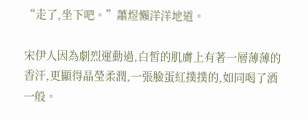“走了,坐下吧。”蕭煜懶洋洋地道。

宋伊人因為劇烈運動過,白皙的肌膚上有著一層薄薄的香汗,更顯得晶瑩柔潤,一張臉蛋紅撲撲的,如同喝了酒一般。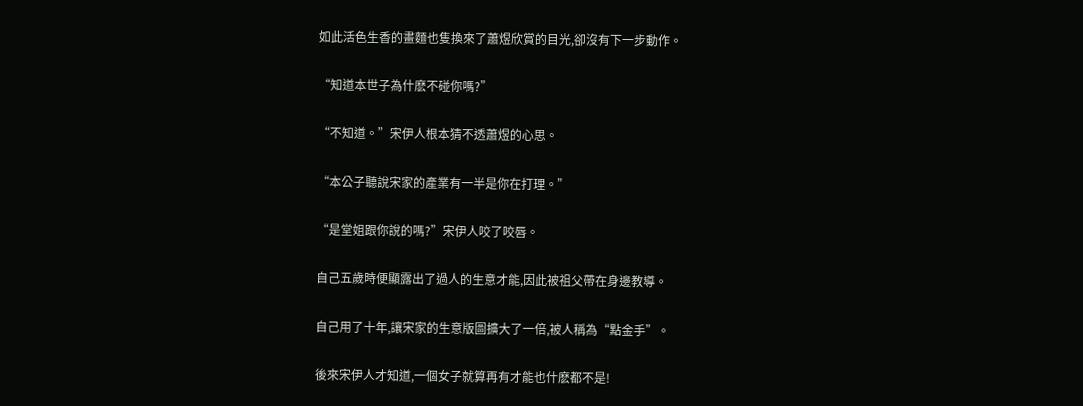如此活色生香的畫麵也隻換來了蕭煜欣賞的目光,卻沒有下一步動作。

“知道本世子為什麽不碰你嗎?”

“不知道。”宋伊人根本猜不透蕭煜的心思。

“本公子聽說宋家的產業有一半是你在打理。”

“是堂姐跟你說的嗎?”宋伊人咬了咬唇。

自己五歲時便顯露出了過人的生意才能,因此被祖父帶在身邊教導。

自己用了十年,讓宋家的生意版圖擴大了一倍,被人稱為“點金手”。

後來宋伊人才知道,一個女子就算再有才能也什麽都不是!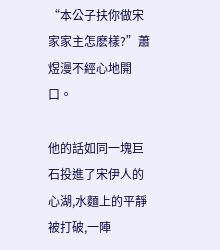“本公子扶你做宋家家主怎麽樣?”蕭煜漫不經心地開口。

他的話如同一塊巨石投進了宋伊人的心湖,水麵上的平靜被打破,一陣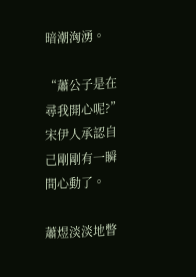暗潮洶湧。

“蕭公子是在尋我開心呢?”宋伊人承認自己剛剛有一瞬間心動了。

蕭煜淡淡地瞥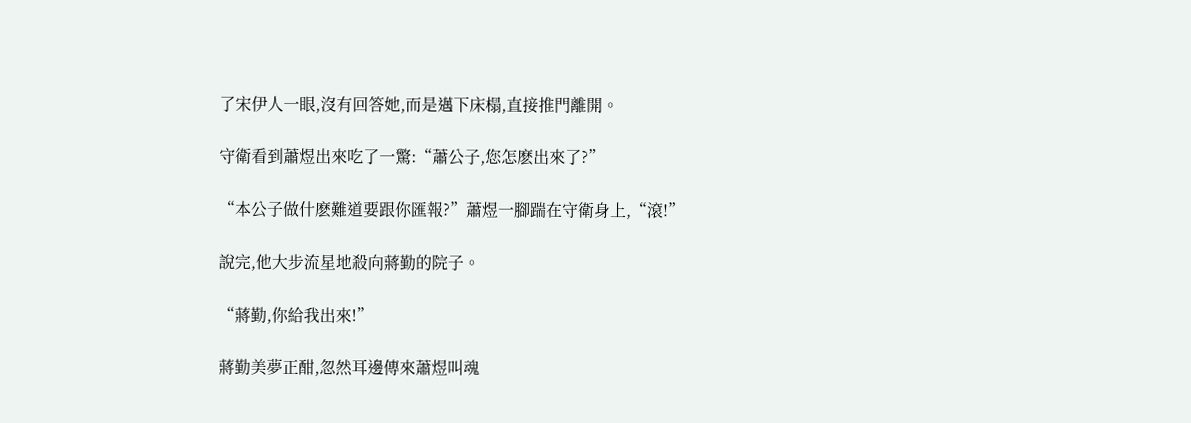了宋伊人一眼,沒有回答她,而是邁下床榻,直接推門離開。

守衛看到蕭煜出來吃了一驚:“蕭公子,您怎麽出來了?”

“本公子做什麽難道要跟你匯報?”蕭煜一腳踹在守衛身上,“滾!”

說完,他大步流星地殺向蔣勤的院子。

“蔣勤,你給我出來!”

蔣勤美夢正酣,忽然耳邊傳來蕭煜叫魂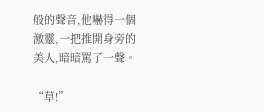般的聲音,他嚇得一個激靈,一把推開身旁的美人,暗暗罵了一聲。

“草!”